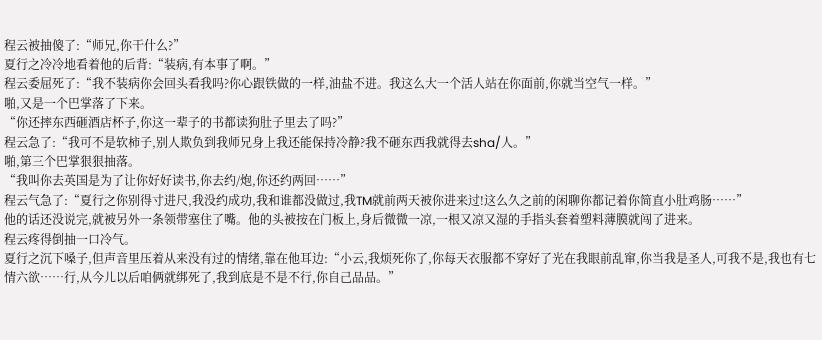程云被抽傻了:“师兄,你干什么?”
夏行之冷冷地看着他的后背:“装病,有本事了啊。”
程云委屈死了:“我不装病你会回头看我吗?你心跟铁做的一样,油盐不进。我这么大一个活人站在你面前,你就当空气一样。”
啪,又是一个巴掌落了下来。
“你还摔东西砸酒店杯子,你这一辈子的书都读狗肚子里去了吗?”
程云急了:“我可不是软柿子,别人欺负到我师兄身上我还能保持冷静?我不砸东西我就得去sha/人。”
啪,第三个巴掌狠狠抽落。
“我叫你去英国是为了让你好好读书,你去约/炮,你还约两回……”
程云气急了:“夏行之你别得寸进尺,我没约成功,我和谁都没做过,我TM就前两天被你进来过!这么久之前的闲聊你都记着你简直小肚鸡肠……”
他的话还没说完,就被另外一条领带塞住了嘴。他的头被按在门板上,身后微微一凉,一根又凉又湿的手指头套着塑料薄膜就闯了进来。
程云疼得倒抽一口冷气。
夏行之沉下嗓子,但声音里压着从来没有过的情绪,靠在他耳边:“小云,我烦死你了,你每天衣服都不穿好了光在我眼前乱窜,你当我是圣人,可我不是,我也有七情六欲……行,从今儿以后咱俩就绑死了,我到底是不是不行,你自己品品。”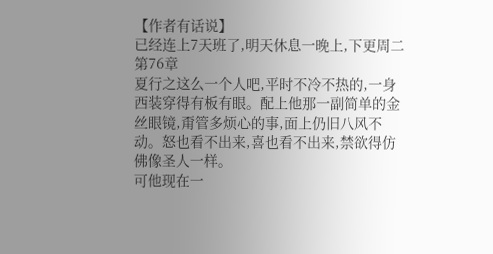【作者有话说】
已经连上7天班了,明天休息一晚上,下更周二
第76章
夏行之这么一个人吧,平时不冷不热的,一身西装穿得有板有眼。配上他那一副简单的金丝眼镜,甭管多烦心的事,面上仍旧八风不动。怒也看不出来,喜也看不出来,禁欲得仿佛像圣人一样。
可他现在一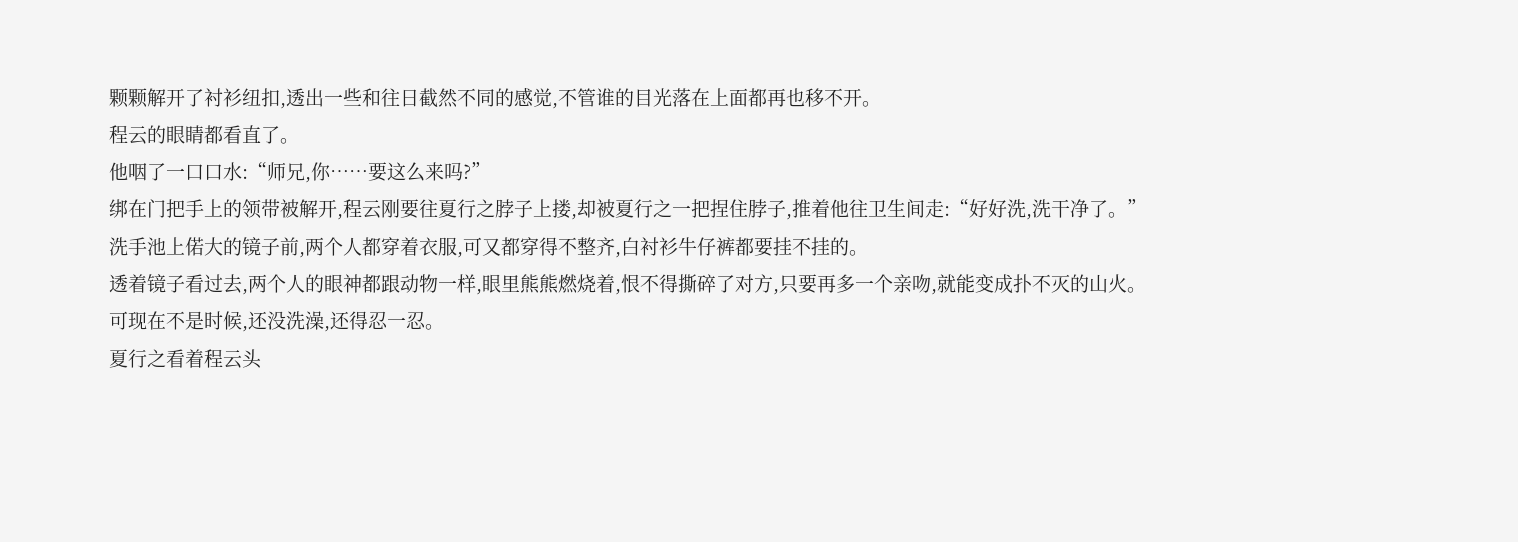颗颗解开了衬衫纽扣,透出一些和往日截然不同的感觉,不管谁的目光落在上面都再也移不开。
程云的眼睛都看直了。
他咽了一口口水:“师兄,你……要这么来吗?”
绑在门把手上的领带被解开,程云刚要往夏行之脖子上搂,却被夏行之一把捏住脖子,推着他往卫生间走:“好好洗,洗干净了。”
洗手池上偌大的镜子前,两个人都穿着衣服,可又都穿得不整齐,白衬衫牛仔裤都要挂不挂的。
透着镜子看过去,两个人的眼神都跟动物一样,眼里熊熊燃烧着,恨不得撕碎了对方,只要再多一个亲吻,就能变成扑不灭的山火。
可现在不是时候,还没洗澡,还得忍一忍。
夏行之看着程云头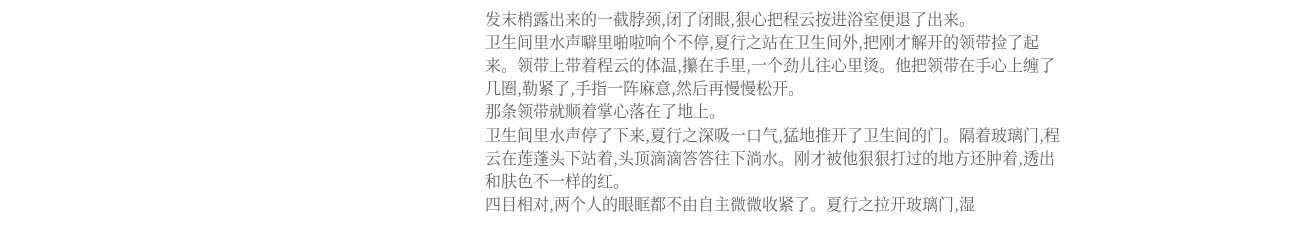发末梢露出来的一截脖颈,闭了闭眼,狠心把程云按进浴室便退了出来。
卫生间里水声噼里啪啦响个不停,夏行之站在卫生间外,把刚才解开的领带捡了起来。领带上带着程云的体温,攥在手里,一个劲儿往心里烫。他把领带在手心上缠了几圈,勒紧了,手指一阵麻意,然后再慢慢松开。
那条领带就顺着掌心落在了地上。
卫生间里水声停了下来,夏行之深吸一口气,猛地推开了卫生间的门。隔着玻璃门,程云在莲蓬头下站着,头顶滴滴答答往下淌水。刚才被他狠狠打过的地方还肿着,透出和肤色不一样的红。
四目相对,两个人的眼眶都不由自主微微收紧了。夏行之拉开玻璃门,湿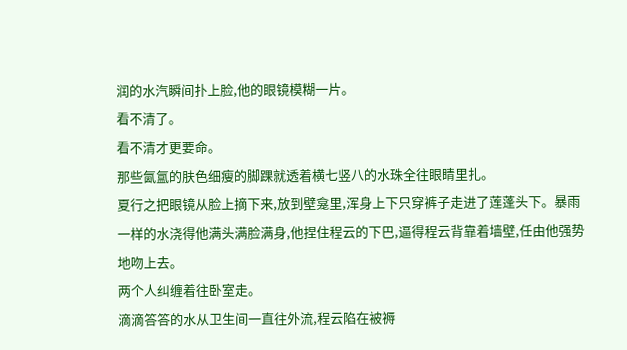润的水汽瞬间扑上脸,他的眼镜模糊一片。
看不清了。
看不清才更要命。
那些氤氲的肤色细瘦的脚踝就透着横七竖八的水珠全往眼睛里扎。
夏行之把眼镜从脸上摘下来,放到壁龛里,浑身上下只穿裤子走进了莲蓬头下。暴雨一样的水浇得他满头满脸满身,他捏住程云的下巴,逼得程云背靠着墙壁,任由他强势地吻上去。
两个人纠缠着往卧室走。
滴滴答答的水从卫生间一直往外流,程云陷在被褥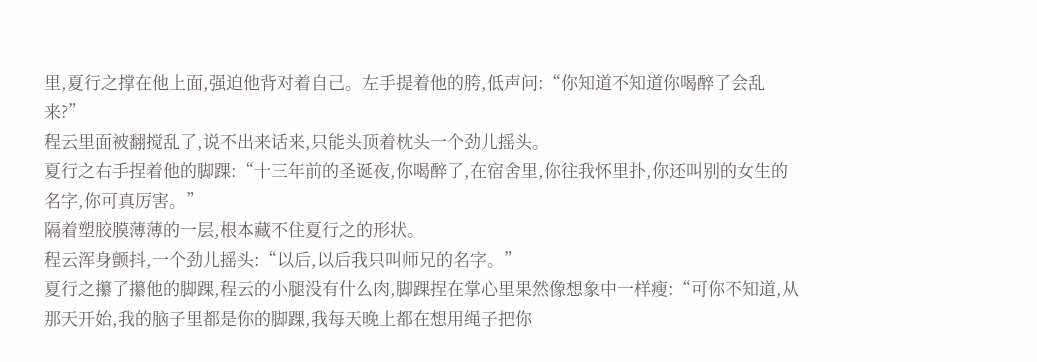里,夏行之撑在他上面,强迫他背对着自己。左手提着他的胯,低声问:“你知道不知道你喝醉了会乱来?”
程云里面被翻搅乱了,说不出来话来,只能头顶着枕头一个劲儿摇头。
夏行之右手捏着他的脚踝:“十三年前的圣诞夜,你喝醉了,在宿舍里,你往我怀里扑,你还叫别的女生的名字,你可真厉害。”
隔着塑胶膜薄薄的一层,根本藏不住夏行之的形状。
程云浑身颤抖,一个劲儿摇头:“以后,以后我只叫师兄的名字。”
夏行之攥了攥他的脚踝,程云的小腿没有什么肉,脚踝捏在掌心里果然像想象中一样瘦:“可你不知道,从那天开始,我的脑子里都是你的脚踝,我每天晚上都在想用绳子把你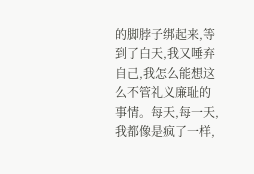的脚脖子绑起来,等到了白天,我又唾弃自己,我怎么能想这么不管礼义廉耻的事情。每天,每一天,我都像是疯了一样,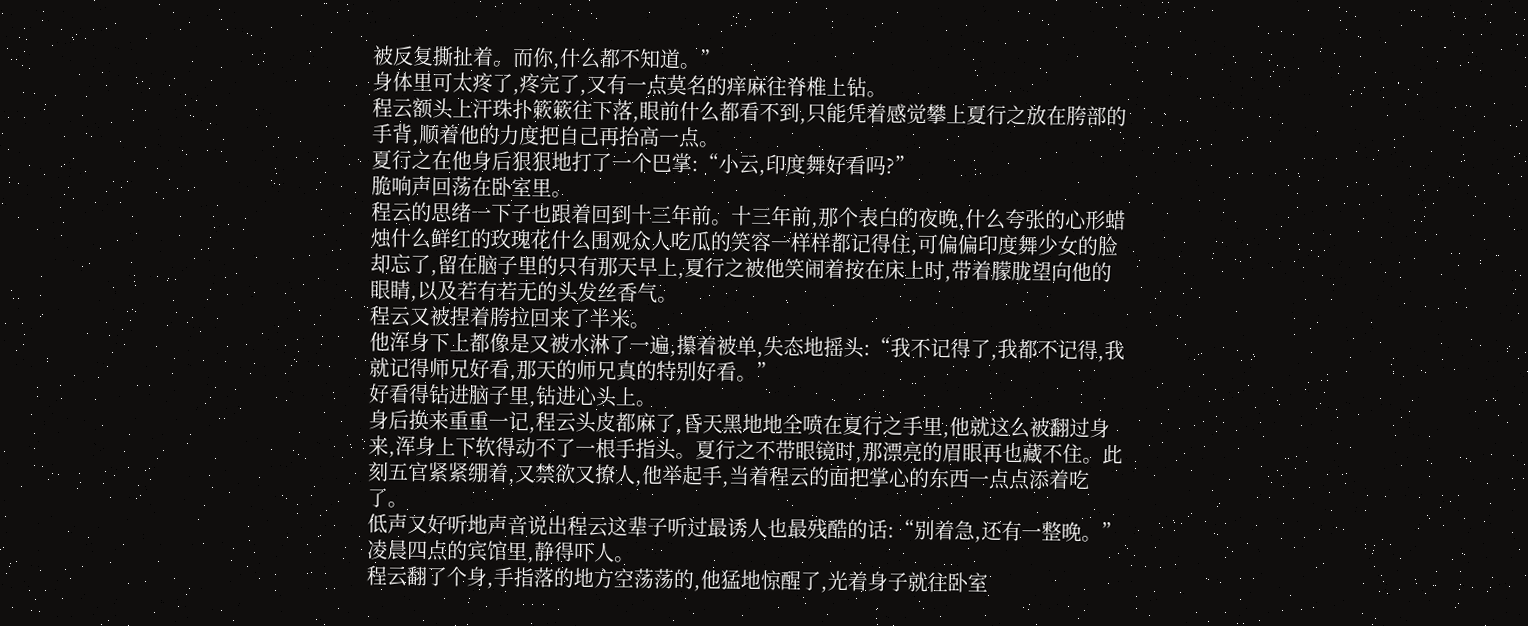被反复撕扯着。而你,什么都不知道。”
身体里可太疼了,疼完了,又有一点莫名的痒麻往脊椎上钻。
程云额头上汗珠扑簌簌往下落,眼前什么都看不到,只能凭着感觉攀上夏行之放在胯部的手背,顺着他的力度把自己再抬高一点。
夏行之在他身后狠狠地打了一个巴掌:“小云,印度舞好看吗?”
脆响声回荡在卧室里。
程云的思绪一下子也跟着回到十三年前。十三年前,那个表白的夜晚,什么夸张的心形蜡烛什么鲜红的玫瑰花什么围观众人吃瓜的笑容一样样都记得住,可偏偏印度舞少女的脸却忘了,留在脑子里的只有那天早上,夏行之被他笑闹着按在床上时,带着朦胧望向他的眼睛,以及若有若无的头发丝香气。
程云又被捏着胯拉回来了半米。
他浑身下上都像是又被水淋了一遍,攥着被单,失态地摇头:“我不记得了,我都不记得,我就记得师兄好看,那天的师兄真的特别好看。”
好看得钻进脑子里,钻进心头上。
身后换来重重一记,程云头皮都麻了,昏天黑地地全喷在夏行之手里,他就这么被翻过身来,浑身上下软得动不了一根手指头。夏行之不带眼镜时,那漂亮的眉眼再也藏不住。此刻五官紧紧绷着,又禁欲又撩人,他举起手,当着程云的面把掌心的东西一点点添着吃了。
低声又好听地声音说出程云这辈子听过最诱人也最残酷的话:“别着急,还有一整晚。”
凌晨四点的宾馆里,静得吓人。
程云翻了个身,手指落的地方空荡荡的,他猛地惊醒了,光着身子就往卧室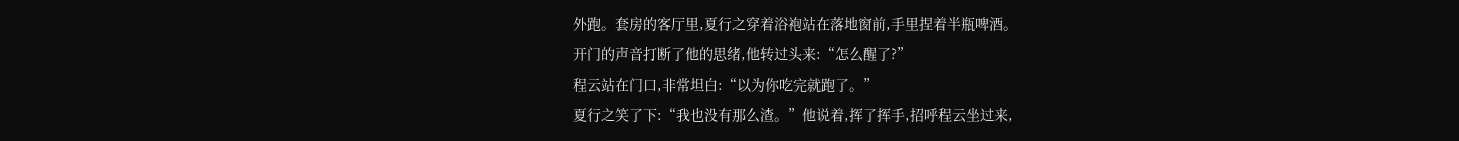外跑。套房的客厅里,夏行之穿着浴袍站在落地窗前,手里捏着半瓶啤酒。
开门的声音打断了他的思绪,他转过头来:“怎么醒了?”
程云站在门口,非常坦白:“以为你吃完就跑了。”
夏行之笑了下:“我也没有那么渣。”他说着,挥了挥手,招呼程云坐过来,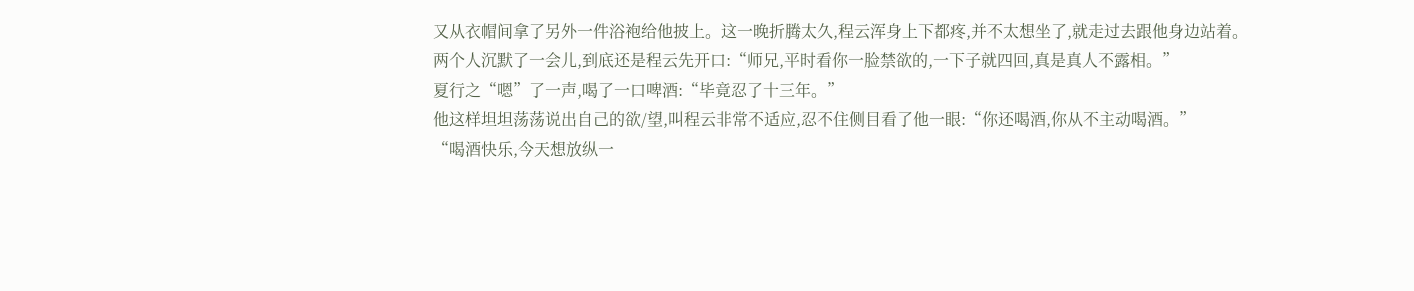又从衣帽间拿了另外一件浴袍给他披上。这一晚折腾太久,程云浑身上下都疼,并不太想坐了,就走过去跟他身边站着。
两个人沉默了一会儿,到底还是程云先开口:“师兄,平时看你一脸禁欲的,一下子就四回,真是真人不露相。”
夏行之“嗯”了一声,喝了一口啤酒:“毕竟忍了十三年。”
他这样坦坦荡荡说出自己的欲/望,叫程云非常不适应,忍不住侧目看了他一眼:“你还喝酒,你从不主动喝酒。”
“喝酒快乐,今天想放纵一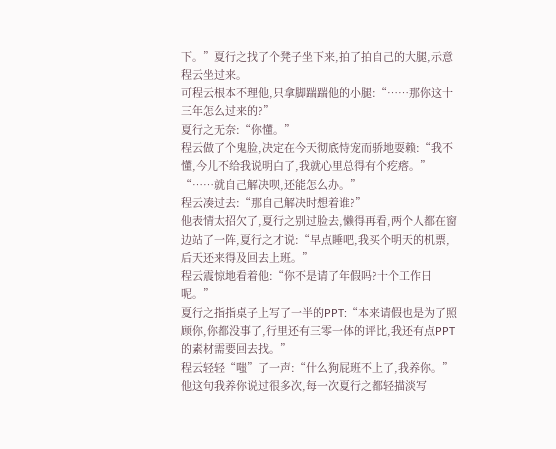下。”夏行之找了个凳子坐下来,拍了拍自己的大腿,示意程云坐过来。
可程云根本不理他,只拿脚踹踹他的小腿:“……那你这十三年怎么过来的?”
夏行之无奈:“你懂。”
程云做了个鬼脸,决定在今天彻底恃宠而骄地耍赖:“我不懂,今儿不给我说明白了,我就心里总得有个疙瘩。”
“……就自己解决呗,还能怎么办。”
程云凑过去:“那自己解决时想着谁?”
他表情太招欠了,夏行之别过脸去,懒得再看,两个人都在窗边站了一阵,夏行之才说:“早点睡吧,我买个明天的机票,后天还来得及回去上班。”
程云震惊地看着他:“你不是请了年假吗?十个工作日呢。”
夏行之指指桌子上写了一半的PPT:“本来请假也是为了照顾你,你都没事了,行里还有三零一体的评比,我还有点PPT的素材需要回去找。”
程云轻轻“嗤”了一声:“什么狗屁班不上了,我养你。”
他这句我养你说过很多次,每一次夏行之都轻描淡写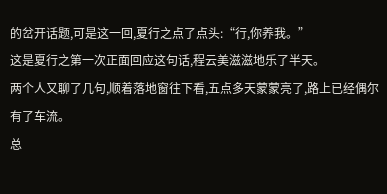的岔开话题,可是这一回,夏行之点了点头:“行,你养我。”
这是夏行之第一次正面回应这句话,程云美滋滋地乐了半天。
两个人又聊了几句,顺着落地窗往下看,五点多天蒙蒙亮了,路上已经偶尔有了车流。
总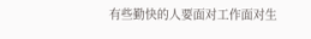有些勤快的人要面对工作面对生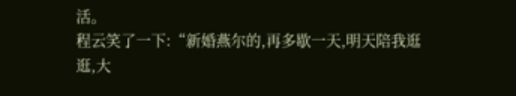活。
程云笑了一下:“新婚燕尔的,再多歇一天,明天陪我逛逛,大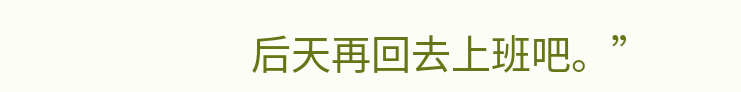后天再回去上班吧。”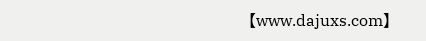【www.dajuxs.com】